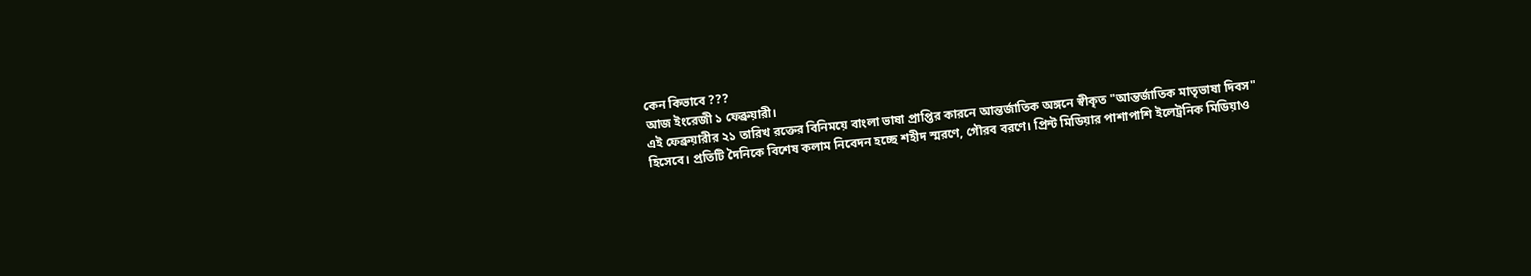কেন কিভাবে ???
আজ ইংরেজী ১ ফেব্রুয়ারী।
এই ফেব্রুয়ারীর ২১ তারিখ রক্তের বিনিময়ে বাংলা ভাষা প্রাপ্তির কারনে আন্তর্জাতিক অঙ্গনে স্বীকৃত "আন্তর্জাতিক মাতৃভাষা দিবস" হিসেবে। প্রতিটি দৈনিকে বিশেষ কলাম নিবেদন হচ্ছে শহীদ স্মরণে, গৌরব বরণে। প্রিন্ট মিডিয়ার পাশাপাশি ইলেট্রনিক মিডিয়াও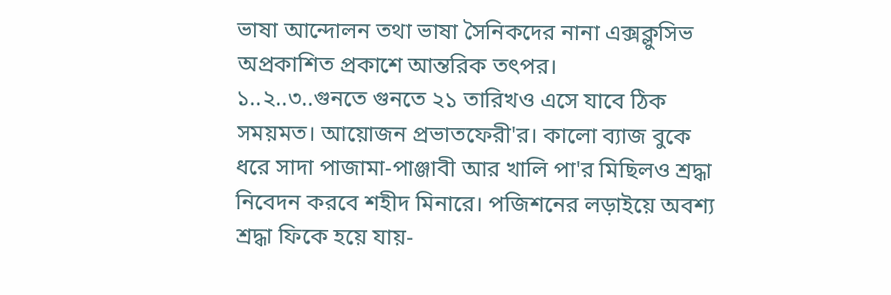ভাষা আন্দোলন তথা ভাষা সৈনিকদের নানা এক্সক্লুসিভ অপ্রকাশিত প্রকাশে আন্তরিক তৎপর।
১..২..৩..গুনতে গুনতে ২১ তারিখও এসে যাবে ঠিক সময়মত। আয়োজন প্রভাতফেরী'র। কালো ব্যাজ বুকে ধরে সাদা পাজামা-পাঞ্জাবী আর খালি পা'র মিছিলও শ্রদ্ধা নিবেদন করবে শহীদ মিনারে। পজিশনের লড়াইয়ে অবশ্য শ্রদ্ধা ফিকে হয়ে যায়-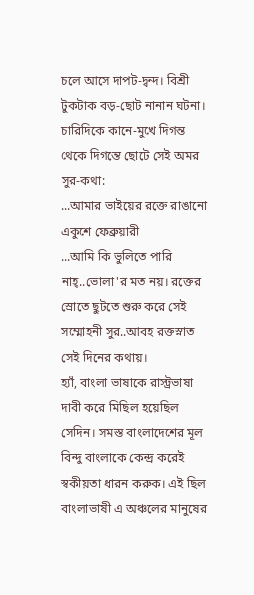চলে আসে দাপট-দ্বন্দ। বিশ্রী টুকটাক বড়-ছোট নানান ঘটনা।
চারিদিকে কানে-মুখে দিগন্ত থেকে দিগন্তে ছোটে সেই অমর সুর-কথা:
...আমার ভাইয়ের রক্তে রাঙানো একুশে ফেব্রুয়ারী
...আমি কি ভুলিতে পারি
নাহ্..ভোলা'র মত নয়। রক্তের স্রোতে ছুটতে শুরু করে সেই সম্মোহনী সুর..আবহ রক্তস্নাত সেই দিনের কথায়।
হ্যাঁ, বাংলা ভাষাকে রাস্ট্রভাষা দাবী করে মিছিল হয়েছিল সেদিন। সমস্ত বাংলাদেশের মূল বিন্দু বাংলাকে কেন্দ্র করেই স্বকীয়তা ধারন করুক। এই ছিল বাংলাভাষী এ অঞ্চলের মানুষের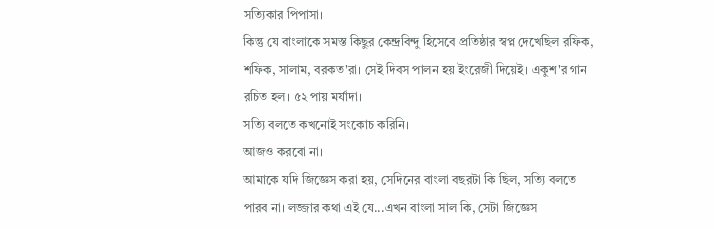সত্যিকার পিপাসা।
কিন্তু যে বাংলাকে সমস্ত কিছুর কেন্দ্রবিন্দু হিসেবে প্রতিষ্ঠার স্বপ্ন দেখেছিল রফিক, শফিক, সালাম, বরকত'রা। সেই দিবস পালন হয় ইংরেজী দিয়েই। একুশ'র গান রচিত হল। ৫২ পায় মর্যাদা।
সত্যি বলতে কখনোই সংকোচ করিনি।
আজও করবো না।
আমাকে যদি জিজ্ঞেস করা হয়, সেদিনের বাংলা বছরটা কি ছিল, সত্যি বলতে পারব না। লজ্জার কথা এই যে...এখন বাংলা সাল কি, সেটা জিজ্ঞেস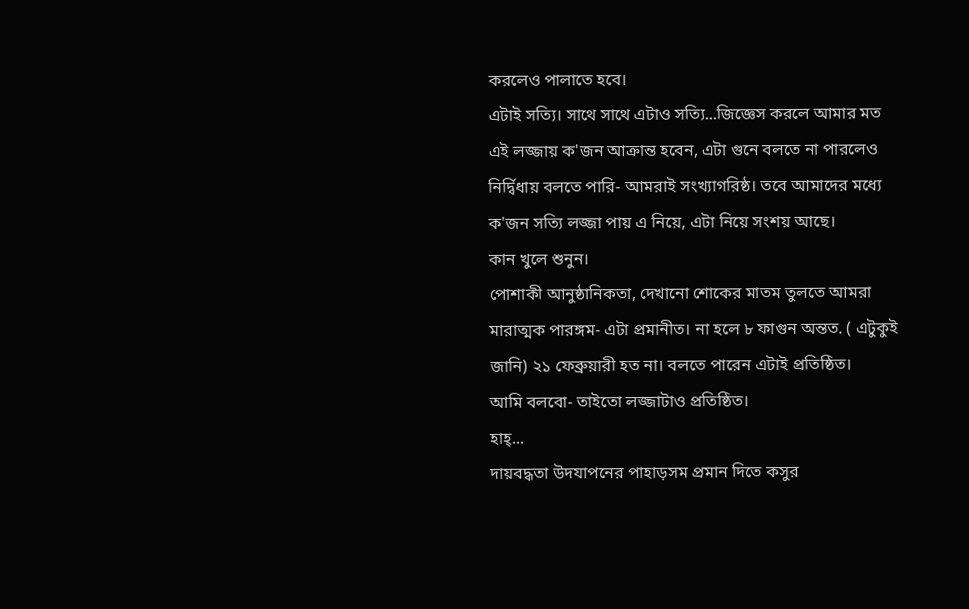করলেও পালাতে হবে।
এটাই সত্যি। সাথে সাথে এটাও সত্যি...জিজ্ঞেস করলে আমার মত এই লজ্জায় ক'জন আক্রান্ত হবেন, এটা গুনে বলতে না পারলেও নির্দ্বিধায় বলতে পারি- আমরাই সংখ্যাগরিষ্ঠ। তবে আমাদের মধ্যে ক'জন সত্যি লজ্জা পায় এ নিয়ে, এটা নিয়ে সংশয় আছে।
কান খুলে শুনুন।
পোশাকী আনুষ্ঠানিকতা, দেখানো শোকের মাতম তুলতে আমরা মারাত্মক পারঙ্গম- এটা প্রমানীত। না হলে ৮ ফাগুন অন্তত. ( এটুকুই জানি) ২১ ফেব্রুয়ারী হত না। বলতে পারেন এটাই প্রতিষ্ঠিত।
আমি বলবো- তাইতো লজ্জাটাও প্রতিষ্ঠিত।
হাহ্...
দায়বদ্ধতা উদযাপনের পাহাড়সম প্রমান দিতে কসুর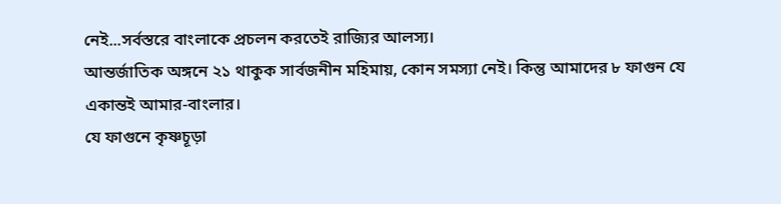নেই...সর্বস্তরে বাংলাকে প্রচলন করতেই রাজ্যির আলস্য।
আন্তর্জাতিক অঙ্গনে ২১ থাকুক সার্বজনীন মহিমায়, কোন সমস্যা নেই। কিন্তু আমাদের ৮ ফাগুন যে একান্তই আমার-বাংলার।
যে ফাগুনে কৃষ্ণচূড়া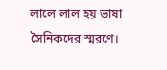লালে লাল হয় ভাষা সৈনিকদের স্মরণে।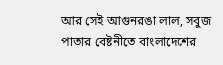আর সেই আগুনরঙা লাল, সবুজ পাতার বেষ্টনীতে বাংলাদেশের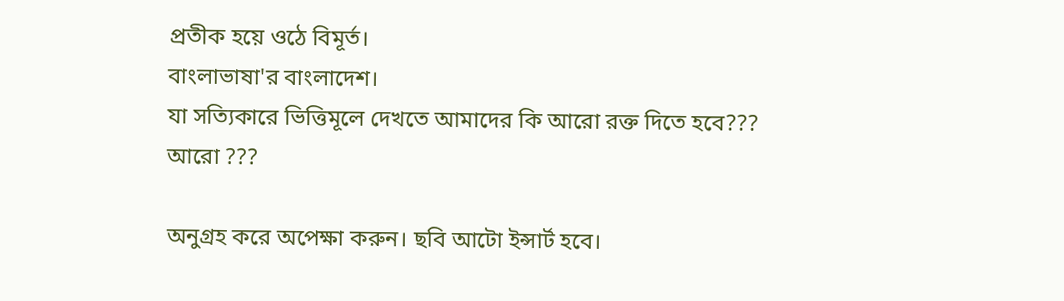প্রতীক হয়ে ওঠে বিমূর্ত।
বাংলাভাষা'র বাংলাদেশ।
যা সত্যিকারে ভিত্তিমূলে দেখতে আমাদের কি আরো রক্ত দিতে হবে???
আরো ???

অনুগ্রহ করে অপেক্ষা করুন। ছবি আটো ইন্সার্ট হবে।